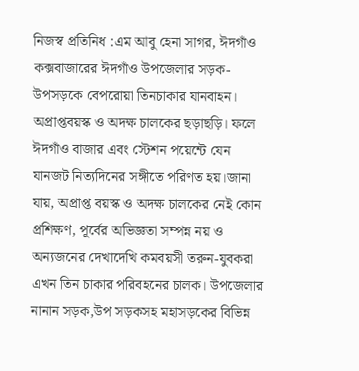নিজস্ব প্রতিনিধ :এম আবু হেনা সাগর, ঈদগাঁও
কক্সবাজারের ঈদগাঁও উপজেলার সড়ক-উপসড়কে বেপরোয়া তিনচাকার যানবাহন। অপ্রাপ্তবয়স্ক ও অদক্ষ চালকের ছড়াছড়ি। ফলে ঈদগাঁও বাজার এবং স্টেশন পয়েন্টে যেন যানজট নিত্যদিনের সঙ্গীতে পরিণত হয়।জানা যায়, অপ্রাপ্ত বয়স্ক ও অদক্ষ চালকের নেই কোন প্রশিক্ষণ, পূর্বের অভিজ্ঞতা সম্পন্ন নয় ও অন্যজনের দেখাদেখি কমবয়সী তরুন-যুবকরা এখন তিন চাকার পরিবহনের চালক। উপজেলার নানান সড়ক,উপ সড়কসহ মহাসড়কের বিভিন্ন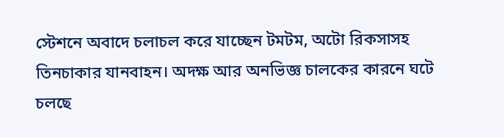স্টেশনে অবাদে চলাচল করে যাচ্ছেন টমটম, অটো রিকসাসহ তিনচাকার যানবাহন। অদক্ষ আর অনভিজ্ঞ চালকের কারনে ঘটে চলছে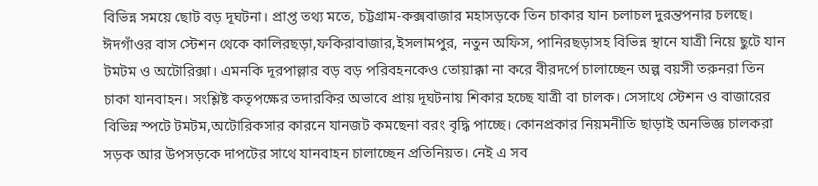বিভিন্ন সময়ে ছোট বড় দূঘটনা। প্রাপ্ত তথ্য মতে, চট্টগ্রাম-কক্সবাজার মহাসড়কে তিন চাকার যান চলাচল দুরন্তপনার চলছে। ঈদগাঁওর বাস স্টেশন থেকে কালিরছড়া,ফকিরাবাজার,ইসলামপুর, নতুন অফিস, পানিরছড়াসহ বিভিন্ন স্থানে যাত্রী নিয়ে ছুটে যান টমটম ও অটোরিক্সা। এমনকি দূরপাল্লার বড় বড় পরিবহনকেও তোয়াক্কা না করে বীরদর্পে চালাচ্ছেন অল্প বয়সী তরুনরা তিন চাকা যানবাহন। সংশ্লিষ্ট কতৃপক্ষের তদারকির অভাবে প্রায় দূঘটনায় শিকার হচ্ছে যাত্রী বা চালক। সেসাথে স্টেশন ও বাজারের বিভিন্ন স্পটে টমটম,অটোরিকসার কারনে যানজট কমছেনা বরং বৃদ্ধি পাচ্ছে। কোনপ্রকার নিয়মনীতি ছাড়াই অনভিজ্ঞ চালকরা সড়ক আর উপসড়কে দাপটের সাথে যানবাহন চালাচ্ছেন প্রতিনিয়ত। নেই এ সব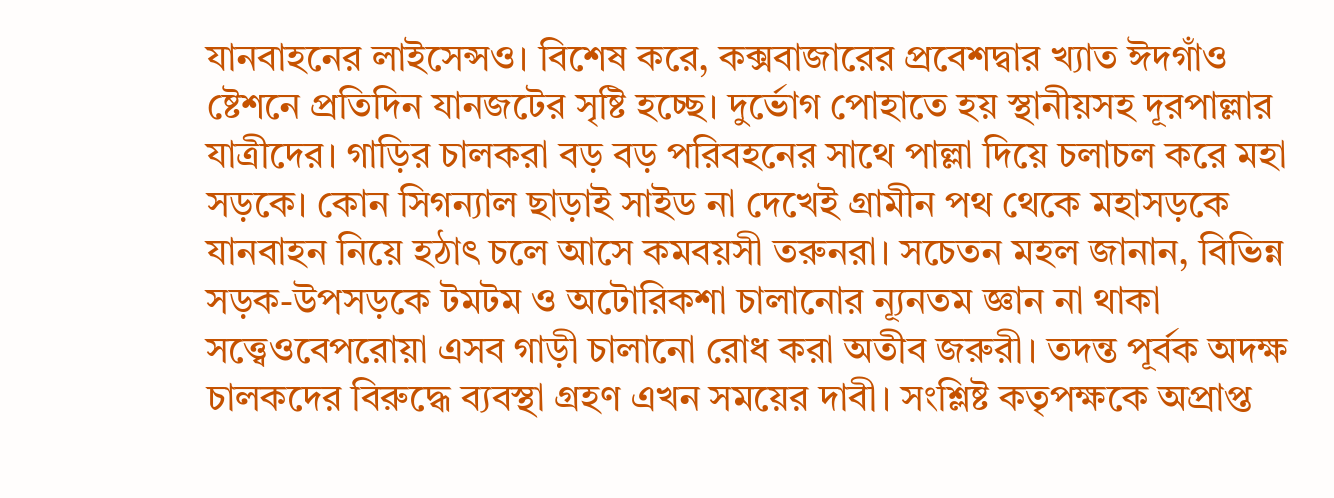যানবাহনের লাইসেন্সও। বিশেষ করে, কক্সবাজারের প্রবেশদ্বার খ্যাত ঈদগাঁও ষ্টেশনে প্রতিদিন যানজটের সৃষ্টি হচ্ছে। দুর্ভোগ পোহাতে হয় স্থানীয়সহ দূরপাল্লার যাত্রীদের। গাড়ির চালকরা বড় বড় পরিবহনের সাথে পাল্লা দিয়ে চলাচল করে মহা সড়কে। কোন সিগন্যাল ছাড়াই সাইড না দেখেই গ্রামীন পথ থেকে মহাসড়কে যানবাহন নিয়ে হঠাৎ চলে আসে কমবয়সী তরুনরা। সচেতন মহল জানান, বিভিন্ন সড়ক-উপসড়কে টমটম ও অটোরিকশা চালানোর ন্যূনতম জ্ঞান না থাকা সত্ত্বেওবেপরোয়া এসব গাড়ী চালানো রোধ করা অতীব জরুরী। তদন্ত পূর্বক অদক্ষ চালকদের বিরুদ্ধে ব্যবস্থা গ্রহণ এখন সময়ের দাবী। সংশ্লিষ্ট কতৃপক্ষকে অপ্রাপ্ত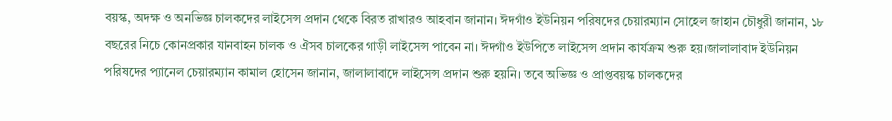বয়স্ক, অদক্ষ ও অনভিজ্ঞ চালকদের লাইসেন্স প্রদান থেকে বিরত রাখারও আহবান জানান। ঈদগাঁও ইউনিয়ন পরিষদের চেয়ারম্যান সোহেল জাহান চৌধুরী জানান, ১৮ বছরের নিচে কোনপ্রকার যানবাহন চালক ও ঐসব চালকের গাড়ী লাইসেন্স পাবেন না। ঈদগাঁও ইউপিতে লাইসেন্স প্রদান কার্যক্রম শুরু হয়।জালালাবাদ ইউনিয়ন পরিষদের প্যানেল চেয়ারম্যান কামাল হোসেন জানান, জালালাবাদে লাইসেন্স প্রদান শুরু হয়নি। তবে অভিজ্ঞ ও প্রাপ্তবয়স্ক চালকদের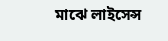মাঝে লাইসেন্স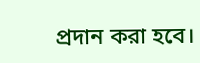প্রদান করা হবে।